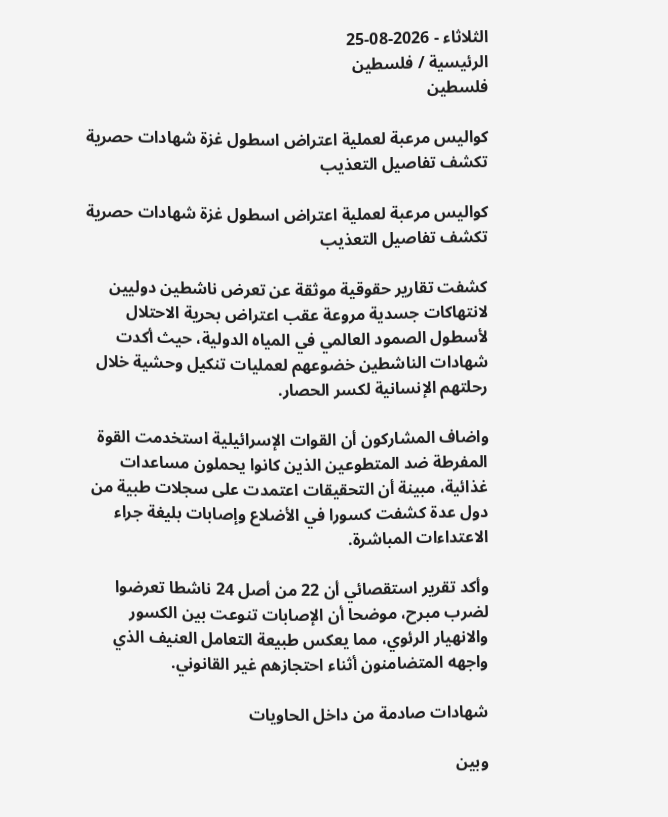الثلاثاء - 2026-08-25
الرئيسية / فلسطين
فلسطين

كواليس مرعبة لعملية اعتراض اسطول غزة شهادات حصرية تكشف تفاصيل التعذيب

كواليس مرعبة لعملية اعتراض اسطول غزة شهادات حصرية تكشف تفاصيل التعذيب

كشفت تقارير حقوقية موثقة عن تعرض ناشطين دوليين لانتهاكات جسدية مروعة عقب اعتراض بحرية الاحتلال لأسطول الصمود العالمي في المياه الدولية، حيث أكدت شهادات الناشطين خضوعهم لعمليات تنكيل وحشية خلال رحلتهم الإنسانية لكسر الحصار.

واضاف المشاركون أن القوات الإسرائيلية استخدمت القوة المفرطة ضد المتطوعين الذين كانوا يحملون مساعدات غذائية، مبينة أن التحقيقات اعتمدت على سجلات طبية من دول عدة كشفت كسورا في الأضلاع وإصابات بليغة جراء الاعتداءات المباشرة.

وأكد تقرير استقصائي أن 22 من أصل 24 ناشطا تعرضوا لضرب مبرح، موضحا أن الإصابات تنوعت بين الكسور والانهيار الرئوي، مما يعكس طبيعة التعامل العنيف الذي واجهه المتضامنون أثناء احتجازهم غير القانوني.

شهادات صادمة من داخل الحاويات

وبين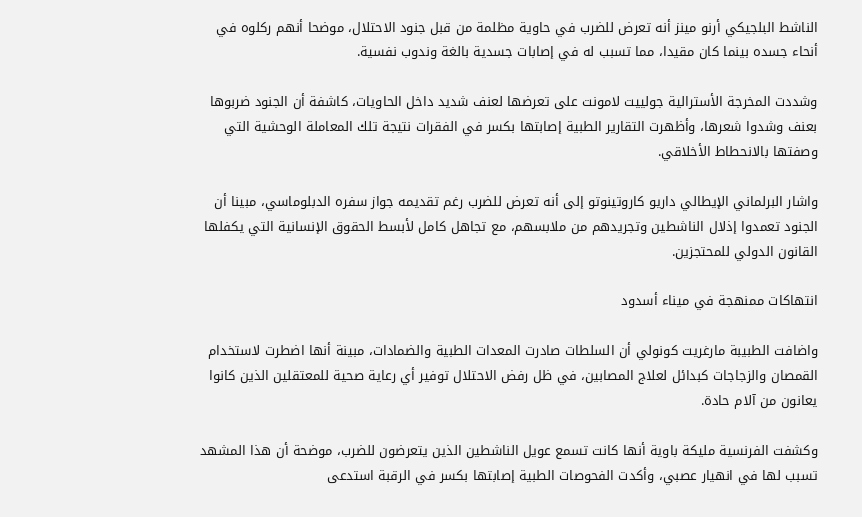الناشط البلجيكي أرنو مينز أنه تعرض للضرب في حاوية مظلمة من قبل جنود الاحتلال، موضحا أنهم ركلوه في أنحاء جسده بينما كان مقيدا، مما تسبب له في إصابات جسدية بالغة وندوب نفسية.

وشددت المخرجة الأسترالية جولييت لامونت على تعرضها لعنف شديد داخل الحاويات، كاشفة أن الجنود ضربوها بعنف وشدوا شعرها، وأظهرت التقارير الطبية إصابتها بكسر في الفقرات نتيجة تلك المعاملة الوحشية التي وصفتها بالانحطاط الأخلاقي.

واشار البرلماني الإيطالي داريو كاروتينوتو إلى أنه تعرض للضرب رغم تقديمه جواز سفره الدبلوماسي، مبينا أن الجنود تعمدوا إذلال الناشطين وتجريدهم من ملابسهم، مع تجاهل كامل لأبسط الحقوق الإنسانية التي يكفلها القانون الدولي للمحتجزين.

انتهاكات ممنهجة في ميناء أسدود

واضافت الطبيبة مارغريت كونولي أن السلطات صادرت المعدات الطبية والضمادات، مبينة أنها اضطرت لاستخدام القمصان والزجاجات كبدائل لعلاج المصابين، في ظل رفض الاحتلال توفير أي رعاية صحية للمعتقلين الذين كانوا يعانون من آلام حادة.

وكشفت الفرنسية مليكة باوية أنها كانت تسمع عويل الناشطين الذين يتعرضون للضرب، موضحة أن هذا المشهد تسبب لها في انهيار عصبي، وأكدت الفحوصات الطبية إصابتها بكسر في الرقبة استدعى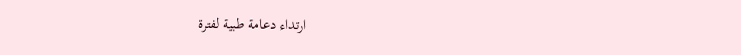ارتداء دعامة طبية لفترة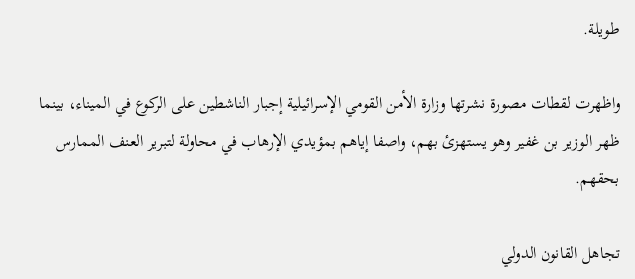طويلة.

واظهرت لقطات مصورة نشرتها وزارة الأمن القومي الإسرائيلية إجبار الناشطين على الركوع في الميناء، بينما ظهر الوزير بن غفير وهو يستهزئ بهم، واصفا إياهم بمؤيدي الإرهاب في محاولة لتبرير العنف الممارس بحقهم.

تجاهل القانون الدولي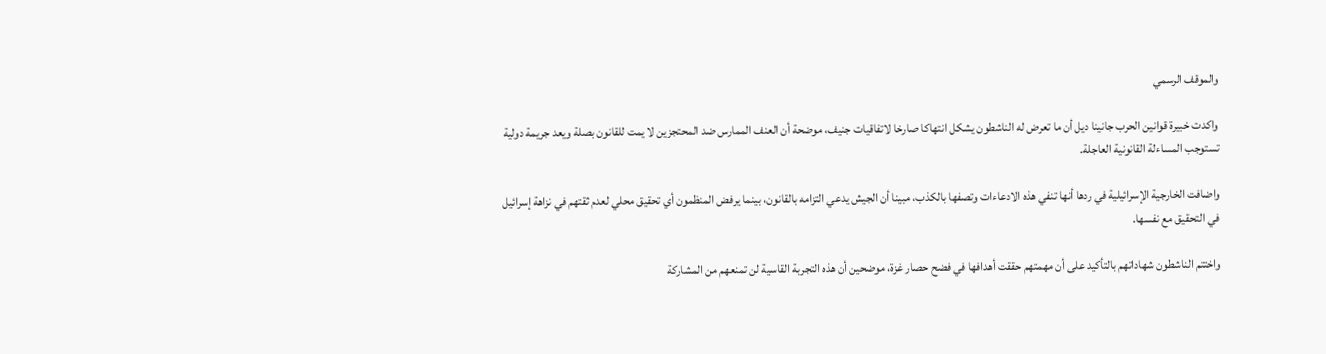والموقف الرسمي

واكدت خبيرة قوانين الحرب جانينا ديل أن ما تعرض له الناشطون يشكل انتهاكا صارخا لاتفاقيات جنيف، موضحة أن العنف الممارس ضد المحتجزين لا يمت للقانون بصلة ويعد جريمة دولية تستوجب المساءلة القانونية العاجلة.

واضافت الخارجية الإسرائيلية في ردها أنها تنفي هذه الادعاءات وتصفها بالكذب، مبينا أن الجيش يدعي التزامه بالقانون، بينما يرفض المنظمون أي تحقيق محلي لعدم ثقتهم في نزاهة إسرائيل في التحقيق مع نفسها.

واختتم الناشطون شهاداتهم بالتأكيد على أن مهمتهم حققت أهدافها في فضح حصار غزة، موضحين أن هذه التجربة القاسية لن تمنعهم من المشاركة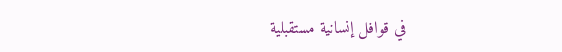في قوافل إنسانية مستقبلية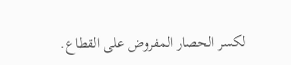لكسر الحصار المفروض على القطاع.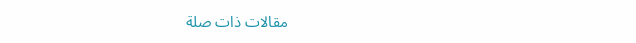مقالات ذات صلة